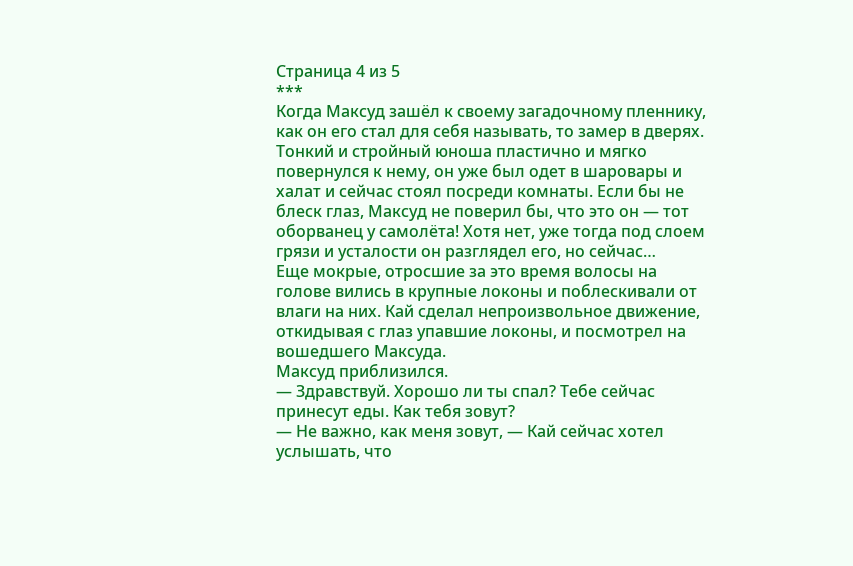Страница 4 из 5
***
Когда Максуд зашёл к своему загадочному пленнику, как он его стал для себя называть, то замер в дверях. Тонкий и стройный юноша пластично и мягко повернулся к нему, он уже был одет в шаровары и халат и сейчас стоял посреди комнаты. Если бы не блеск глаз, Максуд не поверил бы, что это он — тот оборванец у самолёта! Хотя нет, уже тогда под слоем грязи и усталости он разглядел его, но сейчас…
Еще мокрые, отросшие за это время волосы на голове вились в крупные локоны и поблескивали от влаги на них. Кай сделал непроизвольное движение, откидывая с глаз упавшие локоны, и посмотрел на вошедшего Максуда.
Максуд приблизился.
— Здравствуй. Хорошо ли ты спал? Тебе сейчас принесут еды. Как тебя зовут?
— Не важно, как меня зовут, — Кай сейчас хотел услышать, что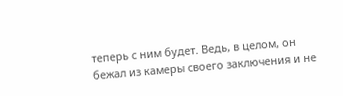теперь с ним будет. Ведь, в целом, он бежал из камеры своего заключения и не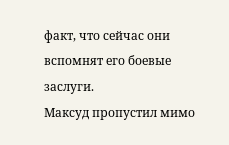факт, что сейчас они вспомнят его боевые заслуги.
Максуд пропустил мимо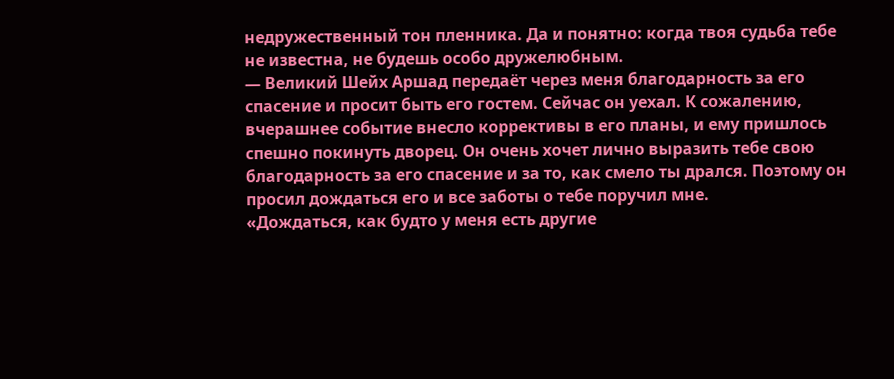недружественный тон пленника. Да и понятно: когда твоя судьба тебе не известна, не будешь особо дружелюбным.
— Великий Шейх Аршад передаёт через меня благодарность за его спасение и просит быть его гостем. Сейчас он уехал. К сожалению, вчерашнее событие внесло коррективы в его планы, и ему пришлось спешно покинуть дворец. Он очень хочет лично выразить тебе свою благодарность за его спасение и за то, как смело ты дрался. Поэтому он просил дождаться его и все заботы о тебе поручил мне.
«Дождаться, как будто у меня есть другие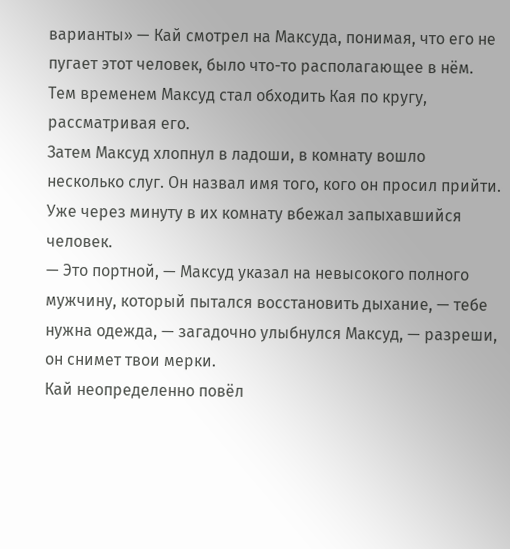варианты» — Кай смотрел на Максуда, понимая, что его не пугает этот человек, было что-то располагающее в нём.
Тем временем Максуд стал обходить Кая по кругу, рассматривая его.
Затем Максуд хлопнул в ладоши, в комнату вошло несколько слуг. Он назвал имя того, кого он просил прийти. Уже через минуту в их комнату вбежал запыхавшийся человек.
— Это портной, — Максуд указал на невысокого полного мужчину, который пытался восстановить дыхание, — тебе нужна одежда, — загадочно улыбнулся Максуд, — разреши, он снимет твои мерки.
Кай неопределенно повёл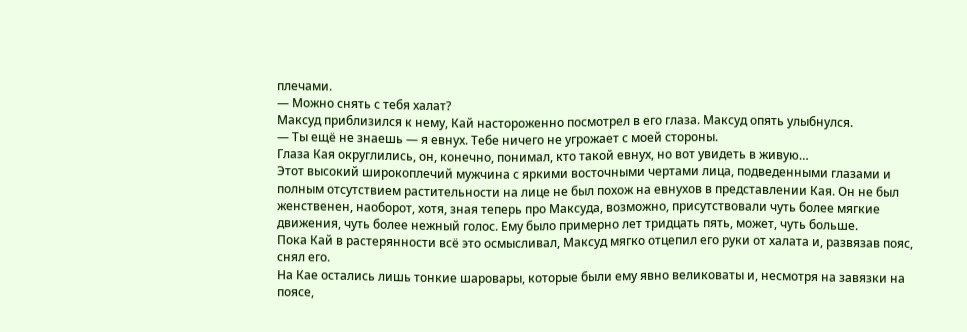плечами.
— Можно снять с тебя халат?
Максуд приблизился к нему, Кай настороженно посмотрел в его глаза. Максуд опять улыбнулся.
— Ты ещё не знаешь — я евнух. Тебе ничего не угрожает с моей стороны.
Глаза Кая округлились, он, конечно, понимал, кто такой евнух, но вот увидеть в живую…
Этот высокий широкоплечий мужчина с яркими восточными чертами лица, подведенными глазами и полным отсутствием растительности на лице не был похож на евнухов в представлении Кая. Он не был женственен, наоборот, хотя, зная теперь про Максуда, возможно, присутствовали чуть более мягкие движения, чуть более нежный голос. Ему было примерно лет тридцать пять, может, чуть больше.
Пока Кай в растерянности всё это осмысливал, Максуд мягко отцепил его руки от халата и, развязав пояс, снял его.
На Кае остались лишь тонкие шаровары, которые были ему явно великоваты и, несмотря на завязки на поясе,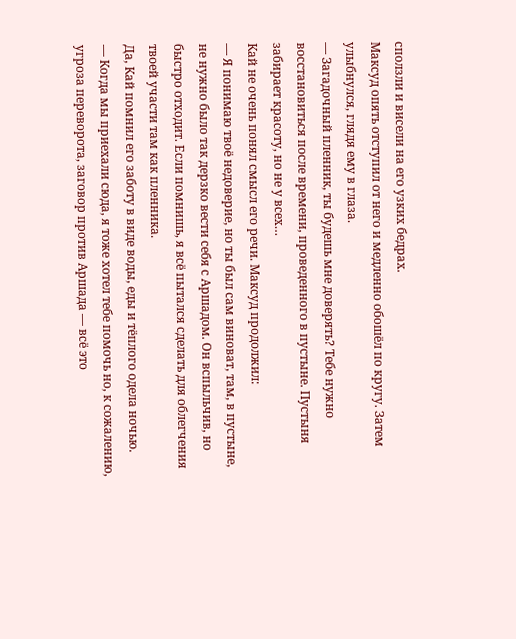сползли и висели на его узких бедрах.
Максуд опять отступил от него и медленно обошёл по кругу. Затем улыбнулся, глядя ему в глаза.
— Загадочный пленник, ты будешь мне доверять? Тебе нужно восстановиться после времени, проведенного в пустыне. Пустыня забирает красоту, но не у всех…
Кай не очень понял смысл его речи. Максуд продолжил:
— Я понимаю твоё недоверие, но ты был сам виноват, там, в пустыне, не нужно было так дерзко вести себя с Аршадом. Он вспыльчив, но быстро отходит. Если помнишь, я всё пытался сделать для облегчения твоей участи там как пленника.
Да, Кай помнил его заботу в виде воды, еды и тёплого одела ночью.
— Когда мы приехали сюда, я тоже хотел тебе помочь но, к сожалению, угроза переворота, заговор против Аршада — всё это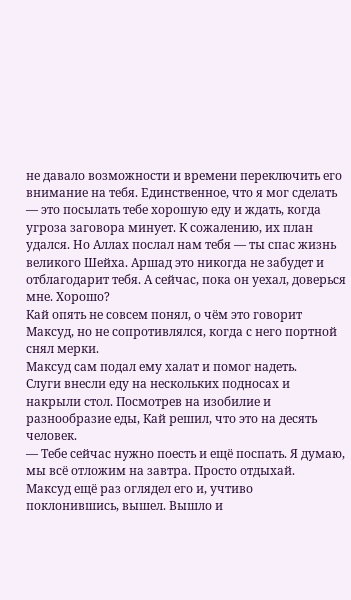не давало возможности и времени переключить его внимание на тебя. Единственное, что я мог сделать — это посылать тебе хорошую еду и ждать, когда угроза заговора минует. К сожалению, их план удался. Но Аллах послал нам тебя — ты спас жизнь великого Шейха. Аршад это никогда не забудет и отблагодарит тебя. А сейчас, пока он уехал, доверься мне. Хорошо?
Кай опять не совсем понял, о чём это говорит Максуд, но не сопротивлялся, когда с него портной снял мерки.
Максуд сам подал ему халат и помог надеть.
Слуги внесли еду на нескольких подносах и накрыли стол. Посмотрев на изобилие и разнообразие еды, Кай решил, что это на десять человек.
— Тебе сейчас нужно поесть и ещё поспать. Я думаю, мы всё отложим на завтра. Просто отдыхай.
Максуд ещё раз оглядел его и, учтиво поклонившись, вышел. Вышло и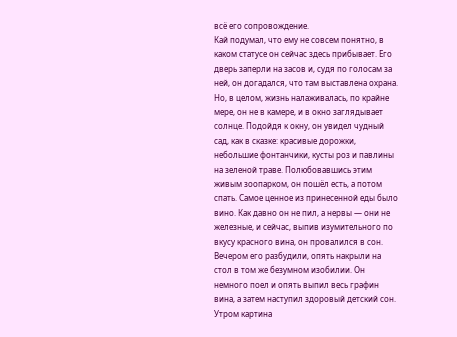всё его сопровождение.
Кай подумал, что ему не совсем понятно, в каком статусе он сейчас здесь прибывает. Его дверь заперли на засов и, судя по голосам за ней, он догадался, что там выставлена охрана.
Но, в целом, жизнь налаживалась, по крайне мере, он не в камере, и в окно заглядывает солнце. Подойдя к окну, он увидел чудный сад, как в сказке: красивые дорожки, небольшие фонтанчики, кусты роз и павлины на зеленой траве. Полюбовавшись этим живым зоопарком, он пошёл есть, а потом спать. Самое ценное из принесенной еды было вино. Как давно он не пил, а нервы — они не железные, и сейчас, выпив изумительного по вкусу красного вина, он провалился в сон.
Вечером его разбудили, опять накрыли на стол в том же безумном изобилии. Он немного поел и опять выпил весь графин вина, а затем наступил здоровый детский сон.
Утром картина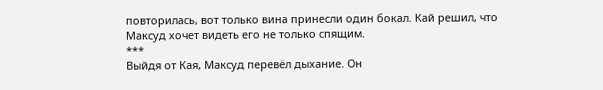повторилась, вот только вина принесли один бокал. Кай решил, что Максуд хочет видеть его не только спящим.
***
Выйдя от Кая, Максуд перевёл дыхание. Он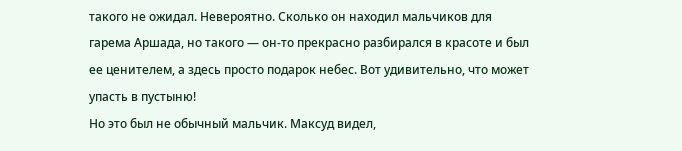такого не ожидал. Невероятно. Сколько он находил мальчиков для гарема Аршада, но такого — он-то прекрасно разбирался в красоте и был ее ценителем, а здесь просто подарок небес. Вот удивительно, что может упасть в пустыню!
Но это был не обычный мальчик. Максуд видел,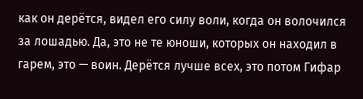как он дерётся, видел его силу воли, когда он волочился за лошадью. Да, это не те юноши, которых он находил в гарем, это — воин. Дерётся лучше всех, это потом Гифар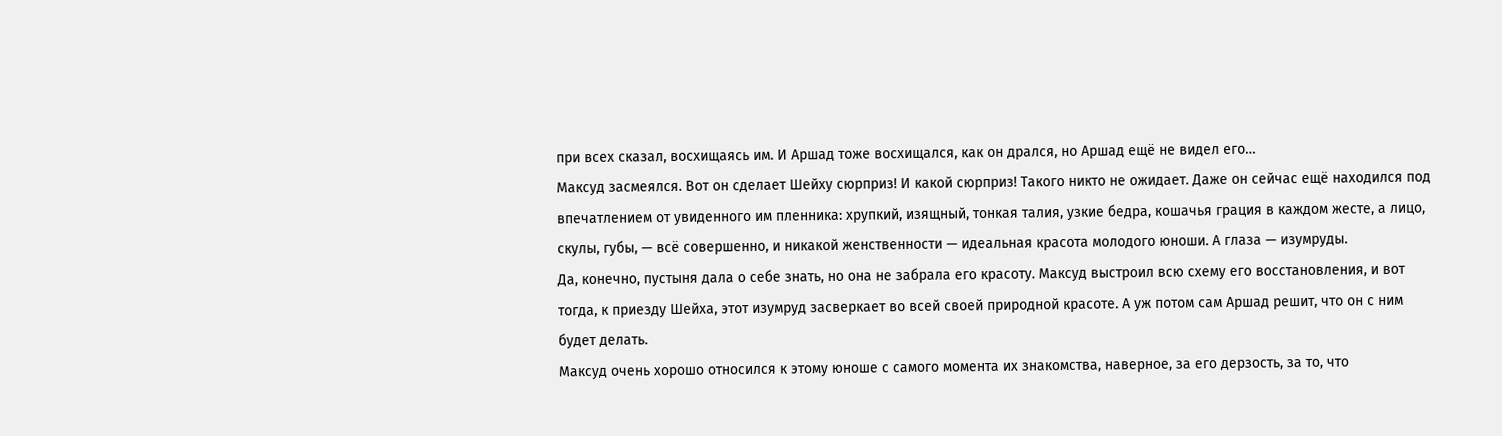при всех сказал, восхищаясь им. И Аршад тоже восхищался, как он дрался, но Аршад ещё не видел его…
Максуд засмеялся. Вот он сделает Шейху сюрприз! И какой сюрприз! Такого никто не ожидает. Даже он сейчас ещё находился под впечатлением от увиденного им пленника: хрупкий, изящный, тонкая талия, узкие бедра, кошачья грация в каждом жесте, а лицо, скулы, губы, — всё совершенно, и никакой женственности — идеальная красота молодого юноши. А глаза — изумруды.
Да, конечно, пустыня дала о себе знать, но она не забрала его красоту. Максуд выстроил всю схему его восстановления, и вот тогда, к приезду Шейха, этот изумруд засверкает во всей своей природной красоте. А уж потом сам Аршад решит, что он с ним будет делать.
Максуд очень хорошо относился к этому юноше с самого момента их знакомства, наверное, за его дерзость, за то, что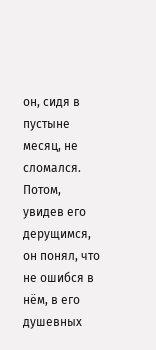он, сидя в пустыне месяц, не сломался. Потом, увидев его дерущимся, он понял, что не ошибся в нём, в его душевных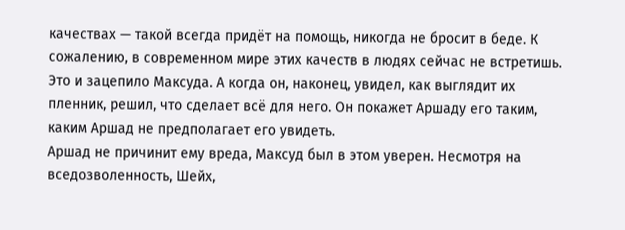качествах — такой всегда придёт на помощь, никогда не бросит в беде. К сожалению, в современном мире этих качеств в людях сейчас не встретишь. Это и зацепило Максуда. А когда он, наконец, увидел, как выглядит их пленник, решил, что сделает всё для него. Он покажет Аршаду его таким, каким Аршад не предполагает его увидеть.
Аршад не причинит ему вреда, Максуд был в этом уверен. Несмотря на вседозволенность, Шейх,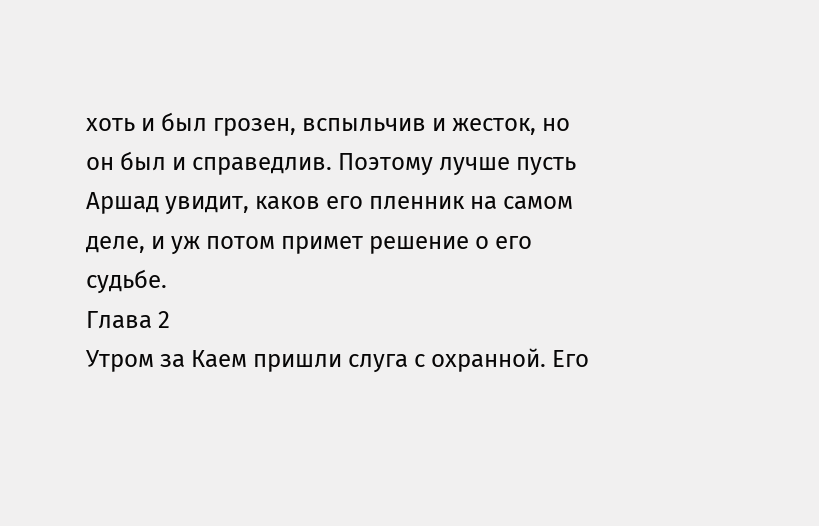хоть и был грозен, вспыльчив и жесток, но он был и справедлив. Поэтому лучше пусть Аршад увидит, каков его пленник на самом деле, и уж потом примет решение о его судьбе.
Глава 2
Утром за Каем пришли слуга с охранной. Его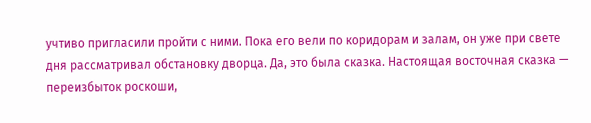учтиво пригласили пройти с ними. Пока его вели по коридорам и залам, он уже при свете дня рассматривал обстановку дворца. Да, это была сказка. Настоящая восточная сказка — переизбыток роскоши,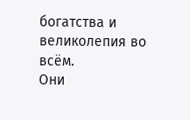богатства и великолепия во всём.
Они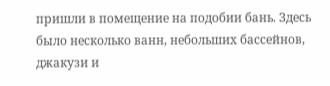пришли в помещение на подобии бань. Здесь было несколько ванн, небольших бассейнов, джакузи и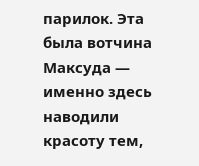парилок. Эта была вотчина Максуда — именно здесь наводили красоту тем,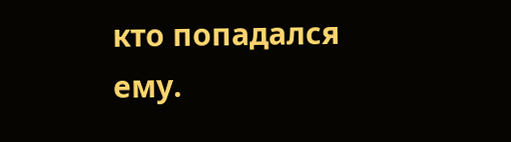кто попадался ему.